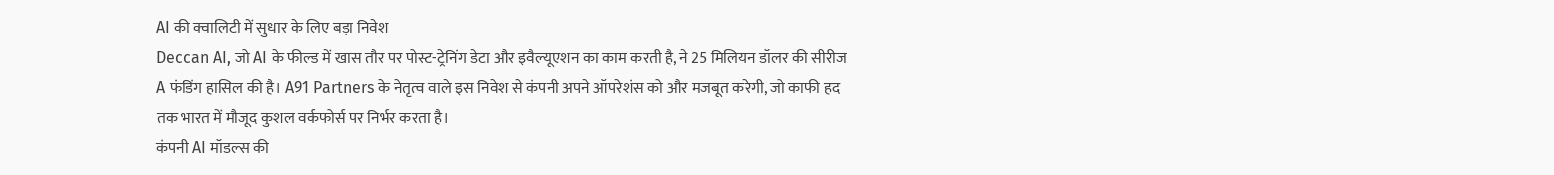AI की क्वालिटी में सुधार के लिए बड़ा निवेश
Deccan AI, जो AI के फील्ड में खास तौर पर पोस्ट-ट्रेनिंग डेटा और इवैल्यूएशन का काम करती है, ने 25 मिलियन डॉलर की सीरीज A फंडिंग हासिल की है। A91 Partners के नेतृत्व वाले इस निवेश से कंपनी अपने ऑपरेशंस को और मजबूत करेगी, जो काफी हद तक भारत में मौजूद कुशल वर्कफोर्स पर निर्भर करता है।
कंपनी AI मॉडल्स की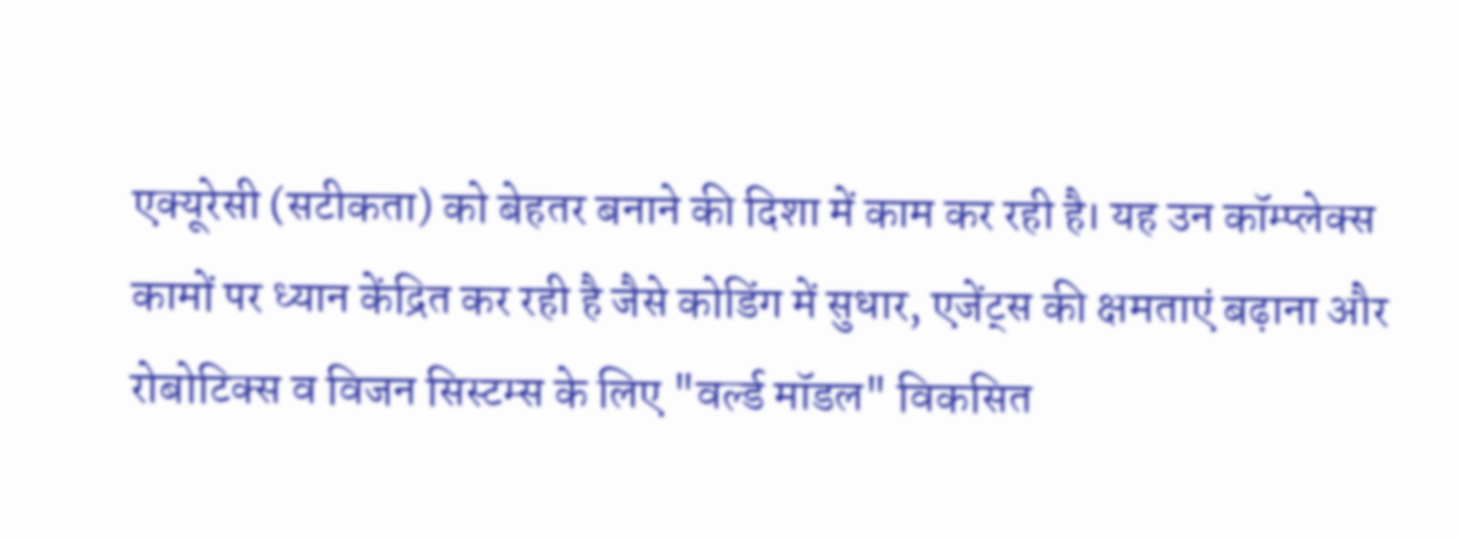एक्यूरेसी (सटीकता) को बेहतर बनाने की दिशा में काम कर रही है। यह उन कॉम्प्लेक्स कामों पर ध्यान केंद्रित कर रही है जैसे कोडिंग में सुधार, एजेंट्स की क्षमताएं बढ़ाना और रोबोटिक्स व विजन सिस्टम्स के लिए "वर्ल्ड मॉडल" विकसित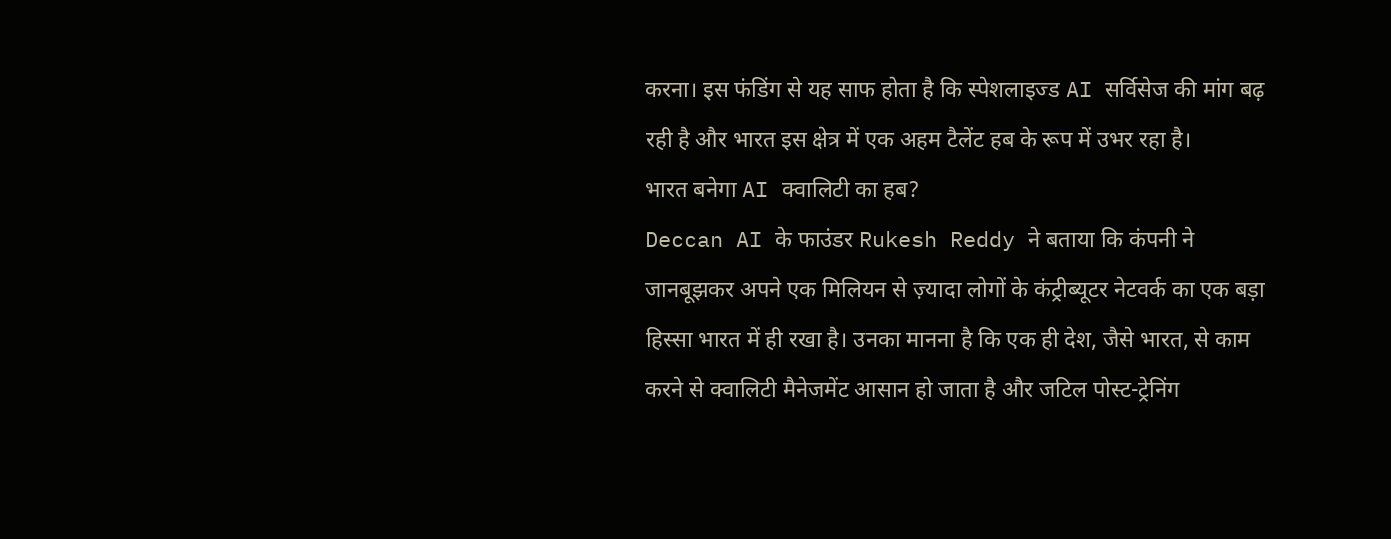करना। इस फंडिंग से यह साफ होता है कि स्पेशलाइज्ड AI सर्विसेज की मांग बढ़ रही है और भारत इस क्षेत्र में एक अहम टैलेंट हब के रूप में उभर रहा है।
भारत बनेगा AI क्वालिटी का हब?
Deccan AI के फाउंडर Rukesh Reddy ने बताया कि कंपनी ने जानबूझकर अपने एक मिलियन से ज़्यादा लोगों के कंट्रीब्यूटर नेटवर्क का एक बड़ा हिस्सा भारत में ही रखा है। उनका मानना है कि एक ही देश, जैसे भारत, से काम करने से क्वालिटी मैनेजमेंट आसान हो जाता है और जटिल पोस्ट-ट्रेनिंग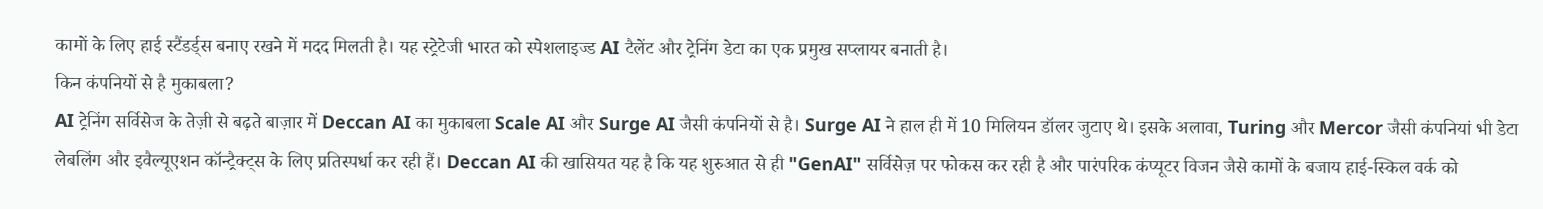कामों के लिए हाई स्टैंडर्ड्स बनाए रखने में मदद मिलती है। यह स्ट्रेटेजी भारत को स्पेशलाइज्ड AI टैलेंट और ट्रेनिंग डेटा का एक प्रमुख सप्लायर बनाती है।
किन कंपनियों से है मुकाबला?
AI ट्रेनिंग सर्विसेज के तेज़ी से बढ़ते बाज़ार में Deccan AI का मुकाबला Scale AI और Surge AI जैसी कंपनियों से है। Surge AI ने हाल ही में 10 मिलियन डॉलर जुटाए थे। इसके अलावा, Turing और Mercor जैसी कंपनियां भी डेटा लेबलिंग और इवैल्यूएशन कॉन्ट्रैक्ट्स के लिए प्रतिस्पर्धा कर रही हैं। Deccan AI की खासियत यह है कि यह शुरुआत से ही "GenAI" सर्विसेज़ पर फोकस कर रही है और पारंपरिक कंप्यूटर विजन जैसे कामों के बजाय हाई-स्किल वर्क को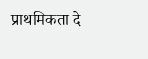प्राथमिकता दे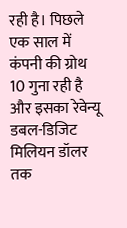रही है। पिछले एक साल में कंपनी की ग्रोथ 10 गुना रही है और इसका रेवेन्यू डबल-डिजिट मिलियन डॉलर तक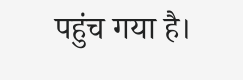पहुंच गया है।